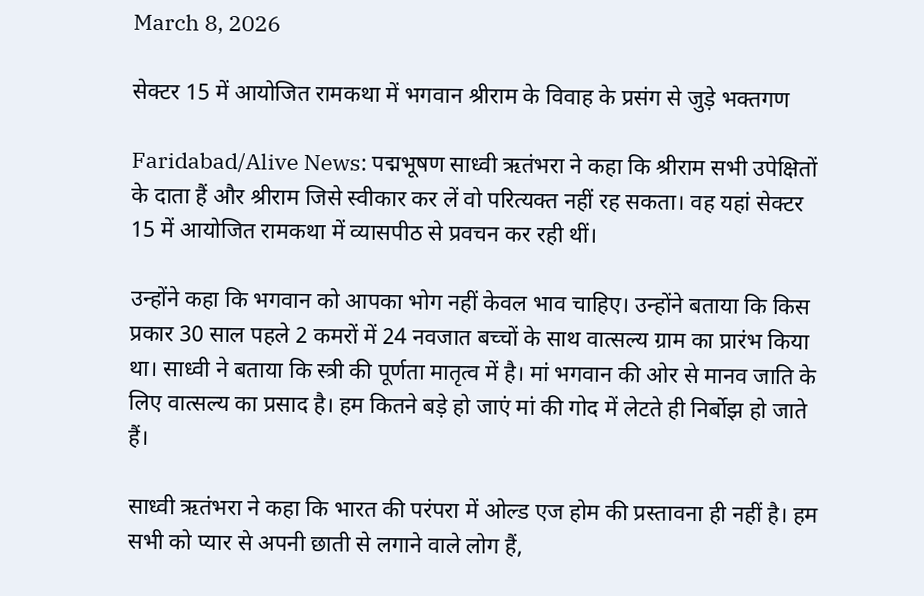March 8, 2026

सेक्टर 15 में आयोजित रामकथा में भगवान श्रीराम के विवाह के प्रसंग से जुड़े भक्तगण

Faridabad/Alive News: पद्मभूषण साध्वी ऋतंभरा ने कहा कि श्रीराम सभी उपेक्षितों के दाता हैं और श्रीराम जिसे स्वीकार कर लें वो परित्यक्त नहीं रह सकता। वह यहां सेक्टर 15 में आयोजित रामकथा में व्यासपीठ से प्रवचन कर रही थीं।

उन्होंने कहा कि भगवान को आपका भोग नहीं केवल भाव चाहिए। उन्होंने बताया कि किस प्रकार 30 साल पहले 2 कमरों में 24 नवजात बच्चों के साथ वात्सल्य ग्राम का प्रारंभ किया था। साध्वी ने बताया कि स्त्री की पूर्णता मातृत्व में है। मां भगवान की ओर से मानव जाति के लिए वात्सल्य का प्रसाद है। हम कितने बड़े हो जाएं मां की गोद में लेटते ही निर्बोझ हो जाते हैं।

साध्वी ऋतंभरा ने कहा कि भारत की परंपरा में ओल्ड एज होम की प्रस्तावना ही नहीं है। हम सभी को प्यार से अपनी छाती से लगाने वाले लोग हैं,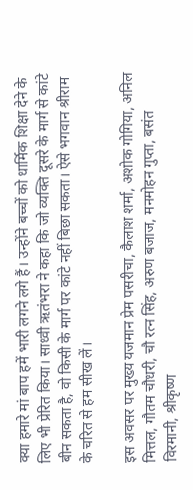क्या हमारे मां बाप हमें भारी लगने लगे हैं। उन्होंने बच्चों को धार्मिक शिक्षा देने के लिए भी प्रेरित किया। साध्वी ऋतंभरा ने कहा कि जो व्यक्ति दूसरे के मार्ग से कांटे बीन सकता है, वो किसी के मार्ग पर कांटे नहीं बिछा सकता। ऐसे भगवान श्रीराम के चरित से हम सीख लें।

इस अवसर पर मुख्य यजमान प्रेम पसरीचा, कैलाश शर्मा, अशोक गोगिया, अनिल मित्तल, गौतम चौधरी, चौ रत्न सिंह, अरुण बजाज, मनमोहन गुप्ता, बसंत विरमानी, श्रीकृष्ण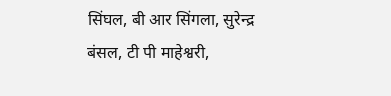सिंघल, बी आर सिंगला, सुरेन्द्र बंसल, टी पी माहेश्वरी,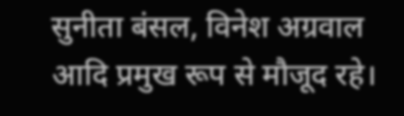सुनीता बंसल, विनेश अग्रवाल आदि प्रमुख रूप से मौजूद रहे।